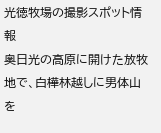光徳牧場の撮影スポット情報
奥日光の高原に開けた放牧地で、白樺林越しに男体山を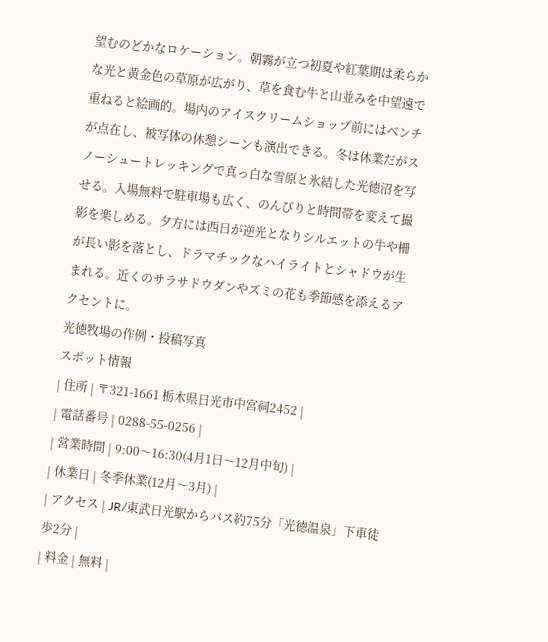望むのどかなロケーション。朝霧が立つ初夏や紅葉期は柔らかな光と黄金色の草原が広がり、草を食む牛と山並みを中望遠で重ねると絵画的。場内のアイスクリームショップ前にはベンチが点在し、被写体の休憩シーンも演出できる。冬は休業だがスノーシュートレッキングで真っ白な雪原と氷結した光徳沼を写せる。入場無料で駐車場も広く、のんびりと時間帯を変えて撮影を楽しめる。夕方には西日が逆光となりシルエットの牛や柵が長い影を落とし、ドラマチックなハイライトとシャドウが生まれる。近くのサラサドウダンやズミの花も季節感を添えるアクセントに。
光徳牧場の作例・投稿写真
スポット情報
| 住所 | 〒321-1661 栃木県日光市中宮祠2452 |
| 電話番号 | 0288-55-0256 |
| 営業時間 | 9:00〜16:30(4月1日〜12月中旬) |
| 休業日 | 冬季休業(12月〜3月) |
| アクセス | JR/東武日光駅からバス約75分「光徳温泉」下車徒歩2分 |
| 料金 | 無料 |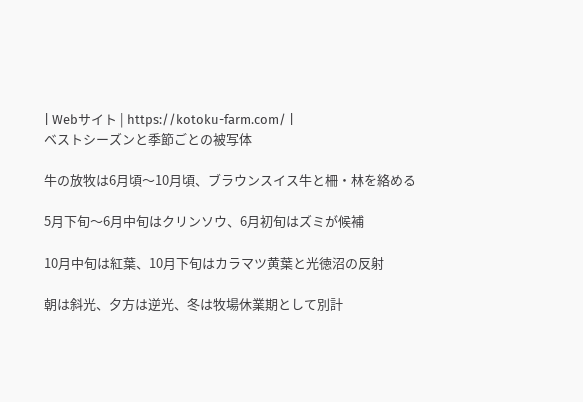| Webサイト | https://kotoku-farm.com/ |
ベストシーズンと季節ごとの被写体

牛の放牧は6月頃〜10月頃、ブラウンスイス牛と柵・林を絡める

5月下旬〜6月中旬はクリンソウ、6月初旬はズミが候補

10月中旬は紅葉、10月下旬はカラマツ黄葉と光徳沼の反射

朝は斜光、夕方は逆光、冬は牧場休業期として別計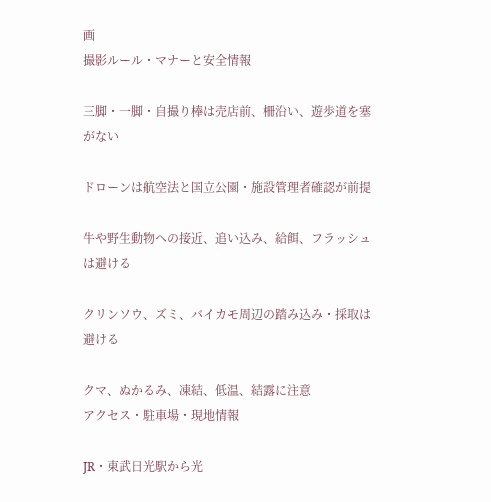画
撮影ルール・マナーと安全情報

三脚・一脚・自撮り棒は売店前、柵沿い、遊歩道を塞がない

ドローンは航空法と国立公園・施設管理者確認が前提

牛や野生動物への接近、追い込み、給餌、フラッシュは避ける

クリンソウ、ズミ、バイカモ周辺の踏み込み・採取は避ける

クマ、ぬかるみ、凍結、低温、結露に注意
アクセス・駐車場・現地情報

JR・東武日光駅から光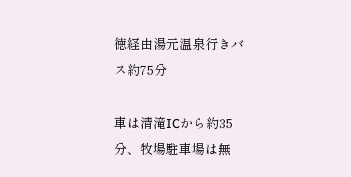徳経由湯元温泉行きバス約75分

車は清滝ICから約35分、牧場駐車場は無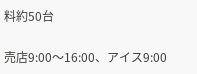料約50台

売店9:00〜16:00、アイス9:00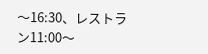〜16:30、レストラン11:00〜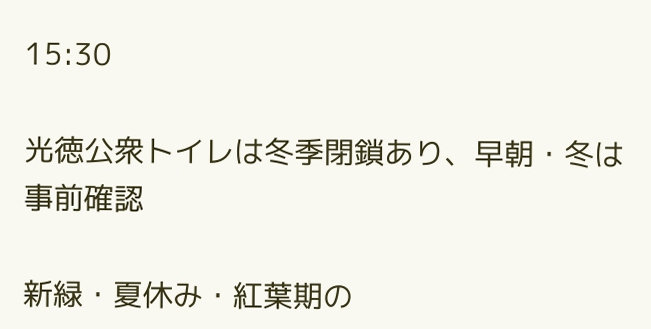15:30

光徳公衆トイレは冬季閉鎖あり、早朝・冬は事前確認

新緑・夏休み・紅葉期の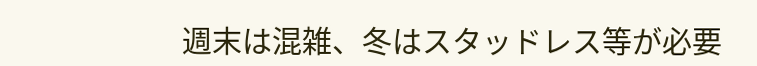週末は混雑、冬はスタッドレス等が必要